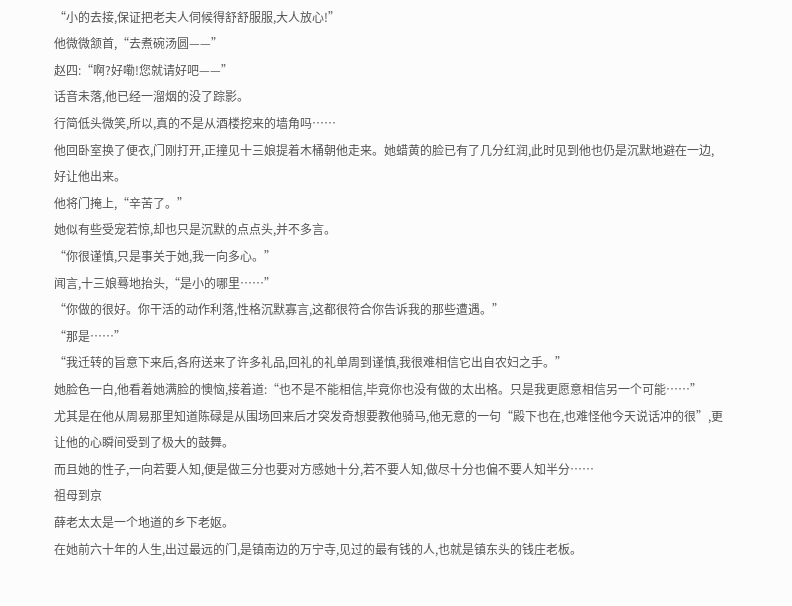“小的去接,保证把老夫人伺候得舒舒服服,大人放心!”
他微微颔首,“去煮碗汤圆——”
赵四:“啊?好嘞!您就请好吧——”
话音未落,他已经一溜烟的没了踪影。
行简低头微笑,所以,真的不是从酒楼挖来的墙角吗……
他回卧室换了便衣,门刚打开,正撞见十三娘提着木桶朝他走来。她蜡黄的脸已有了几分红润,此时见到他也仍是沉默地避在一边,好让他出来。
他将门掩上,“辛苦了。”
她似有些受宠若惊,却也只是沉默的点点头,并不多言。
“你很谨慎,只是事关于她,我一向多心。”
闻言,十三娘蓦地抬头,“是小的哪里……”
“你做的很好。你干活的动作利落,性格沉默寡言,这都很符合你告诉我的那些遭遇。”
“那是……”
“我迁转的旨意下来后,各府送来了许多礼品,回礼的礼单周到谨慎,我很难相信它出自农妇之手。”
她脸色一白,他看着她满脸的懊恼,接着道:“也不是不能相信,毕竟你也没有做的太出格。只是我更愿意相信另一个可能……”
尤其是在他从周易那里知道陈碌是从围场回来后才突发奇想要教他骑马,他无意的一句“殿下也在,也难怪他今天说话冲的很”,更让他的心瞬间受到了极大的鼓舞。
而且她的性子,一向若要人知,便是做三分也要对方感她十分,若不要人知,做尽十分也偏不要人知半分……
祖母到京
薛老太太是一个地道的乡下老妪。
在她前六十年的人生,出过最远的门,是镇南边的万宁寺,见过的最有钱的人,也就是镇东头的钱庄老板。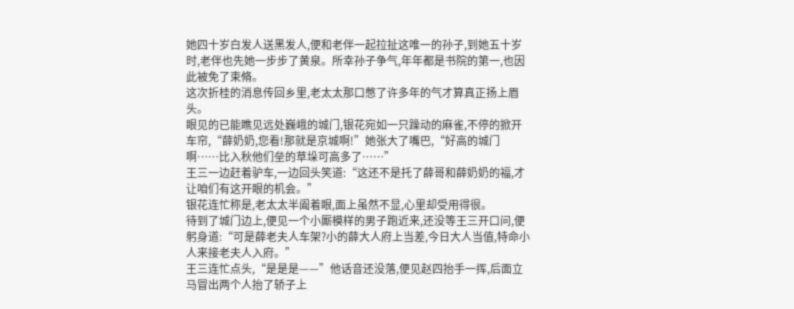她四十岁白发人送黑发人,便和老伴一起拉扯这唯一的孙子,到她五十岁时,老伴也先她一步步了黄泉。所幸孙子争气,年年都是书院的第一,也因此被免了束脩。
这次折桂的消息传回乡里,老太太那口憋了许多年的气才算真正扬上眉头。
眼见的已能瞧见远处巍峨的城门,银花宛如一只躁动的麻雀,不停的掀开车帘,“薛奶奶,您看!那就是京城啊!”她张大了嘴巴,“好高的城门啊……比入秋他们垒的草垛可高多了……”
王三一边赶着驴车,一边回头笑道:“这还不是托了薛哥和薛奶奶的福,才让咱们有这开眼的机会。”
银花连忙称是,老太太半阖着眼,面上虽然不显,心里却受用得很。
待到了城门边上,便见一个小厮模样的男子跑近来,还没等王三开口问,便躬身道:“可是薛老夫人车架?小的薛大人府上当差,今日大人当值,特命小人来接老夫人入府。”
王三连忙点头,“是是是——”他话音还没落,便见赵四抬手一挥,后面立马冒出两个人抬了轿子上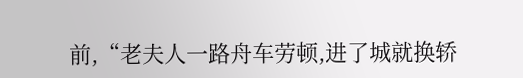前,“老夫人一路舟车劳顿,进了城就换轿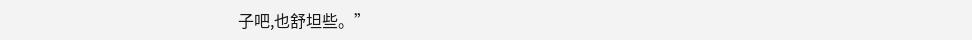子吧,也舒坦些。”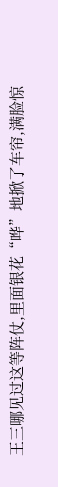王三哪见过这等阵仗,里面银花“哗”地掀了车帘,满脸惊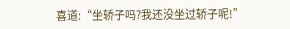喜道:“坐轿子吗?我还没坐过轿子呢!”